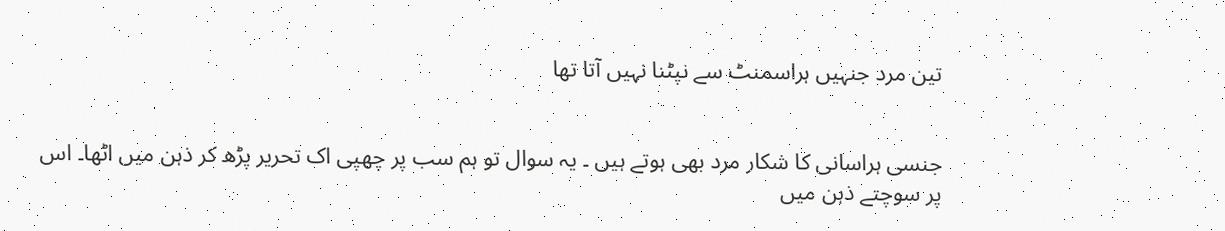تین مرد جنہیں ہراسمنٹ سے نپٹنا نہیں آتا تھا


جنسی ہراسانی کا شکار مرد بھی ہوتے ہیں ۔ یہ سوال تو ہم سب پر چھپی اک تحریر پڑھ کر ذہن میں اٹھا۔ اس پر سوچتے ذہن میں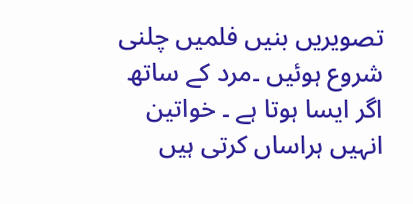تصویریں بنیں فلمیں چلنی شروع ہوئیں ۔مرد کے ساتھ اگر ایسا ہوتا ہے ۔ خواتین انہیں ہراساں کرتی ہیں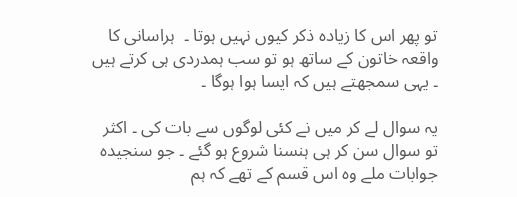تو پھر اس کا زیادہ ذکر کیوں نہیں ہوتا ۔  ہراسانی کا واقعہ خاتون کے ساتھ ہو تو سب ہمدردی ہی کرتے ہیں ۔ یہی سمجھتے ہیں کہ ایسا ہوا ہوگا ۔

یہ سوال لے کر میں نے کئی لوگوں سے بات کی ۔ اکثر تو سوال سن کر ہی ہنسنا شروع ہو گئے ۔ جو سنجیدہ جوابات ملے وہ اس قسم کے تھے کہ ہم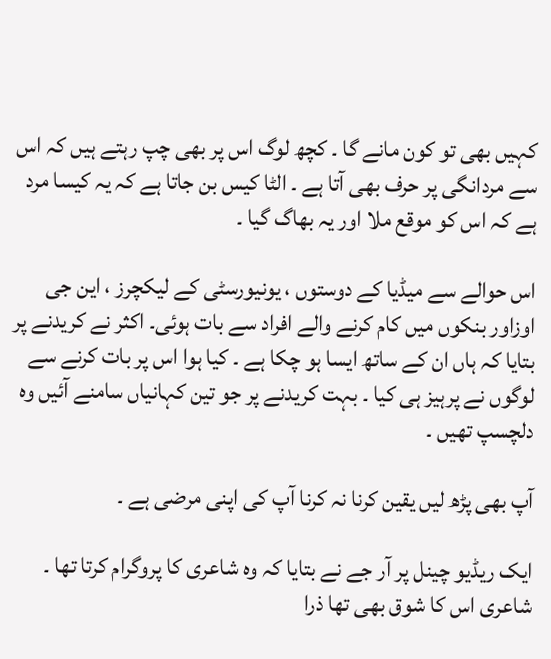کہیں بھی تو کون مانے گا ۔ کچھ لوگ اس پر بھی چپ رہتے ہیں کہ اس سے مردانگی پر حرف بھی آتا ہے ۔ الٹا کیس بن جاتا ہے کہ یہ کیسا مرد ہے کہ اس کو موقع ملا اور یہ بھاگ گیا ۔

اس حوالے سے میڈیا کے دوستوں ، یونیورسٹی کے لیکچرز ، این جی اوزاور بنکوں میں کام کرنے والے افراد سے بات ہوئی۔ اکثر نے کریدنے پر بتایا کہ ہاں ان کے ساتھ ایسا ہو چکا ہے ۔ کیا ہوا اس پر بات کرنے سے لوگوں نے پرہیز ہی کیا ۔ بہت کریدنے پر جو تین کہانیاں سامنے آئیں وہ دلچسپ تھیں ۔

آپ بھی پڑھ لیں یقین کرنا نہ کرنا آپ کی اپنی مرضی ہے ۔

ایک ریڈیو چینل پر آر جے نے بتایا کہ وہ شاعری کا پروگرام کرتا تھا ۔ شاعری اس کا شوق بھی تھا ذرا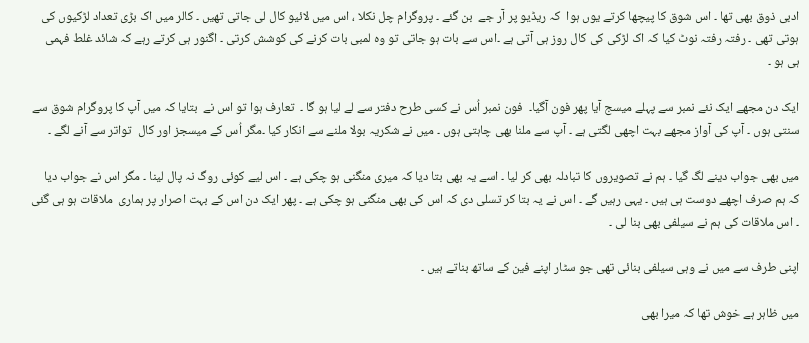ادبی ذوق بھی تھا ۔ اس شوق کا پیچھا کرتے یوں ہوا  کہ ریڈیو پر آر جے  بن گئے ۔ پروگرام چل نکلا ، اس میں لائیو کال لی جاتی تھیں ۔ کالر میں اک بڑی تعداد لڑکیوں کی ہوتی تھی ۔ رفتہ رفتہ نوٹ کیا کہ اک لڑکی کی کال روز ہی آتی ہے ۔اس سے بات ہو جاتی تو وہ لمبی بات کرنے کی کوشش کرتی ۔ اگنور ہی کرتے رہے کہ شائد غلط فہمی ہی ہو ۔

ایک دن مجھے ایک نئے نمبر سے پہلے میسج آیا پھر فون آگیا۔  فون نمبر اُس نے کسی طرح دفتر سے لے لیا ہو گا ۔  تعارف ہوا تو اس نے  بتایا کہ میں آپ کا پروگرام شوق سے سنتی ہوں ۔ آپ کی آواز مجھے بہت اچھی لگتی ہے ۔ آپ سے ملنا بھی چاہتی ہوں ۔ میں نے شکریہ بولا ملنے سے انکار کیا ۔مگر اُس کے میسجز اور کال  تواتر سے آنے لگے ۔

میں بھی جواب دینے لگ گیا ۔ ہم نے تصویروں کا تبادلہ بھی کر لیا ۔ اسے یہ بھی بتا دیا کہ میری منگنی ہو چکی ہے ۔ اس لیے کوئی روگ نہ پال لینا ۔ مگر اس نے جواب دیا کہ ہم صرف اچھے دوست ہی ہیں ۔ یہی رہیں گے ۔ اس نے یہ بتا کر تسلی دی کہ اس کی بھی منگنی ہو چکی ہے ۔ پھر ایک دن اس کے بہت اصرار پر ہماری  ملاقات ہو ہی گئی ۔ اس ملاقات کی ہم نے سیلفی بھی بنا لی ۔

اپنی طرف سے میں نے وہی سیلفی بنائی تھی جو سٹار اپنے فین کے ساتھ بناتے ہیں ۔

میں ظاہر ہے خوش تھا کہ میرا بھی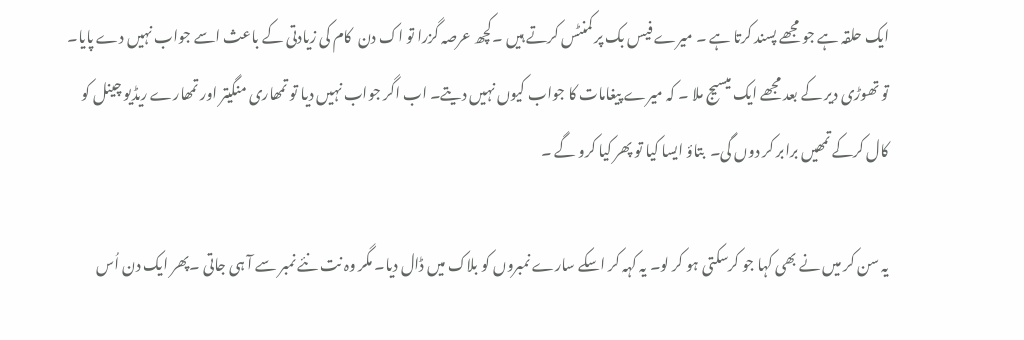ایک حلقہ ہے جو مجھے پسند کرتا ہے ۔ میرے فیس بک پر کمنٹس کرتے ہیں ۔کچھ عرصہ گزرا تو اک دن  کام کی زیادتی کے باعث اسے جواب نہیں دے پایا۔ تو تھوڑی دیر کے بعد مجھے ایک میسیج ملا ۔ کہ میرے پیغامات کا جواب کیوں نہیں دیتے۔ اب اگر جواب نہیں دیا تو تمھاری منگیتر اور تمھارے ریڈیو چینل کو کال کرکے تمھیں برابر کر دوں گی۔  بتاؤ ایسا کیا تو پھر کیا کرو گے ۔

یہ سن کر میں نے بھی کہا جو کرسکتی ہو کر لو۔ یہ کہہ کر اسکے سارے نمبروں کو بلاک میں ڈال دیا۔ مگر وہ نت نئے نمبر سے آ ہی جاتی ۔پھر ایک دن اُس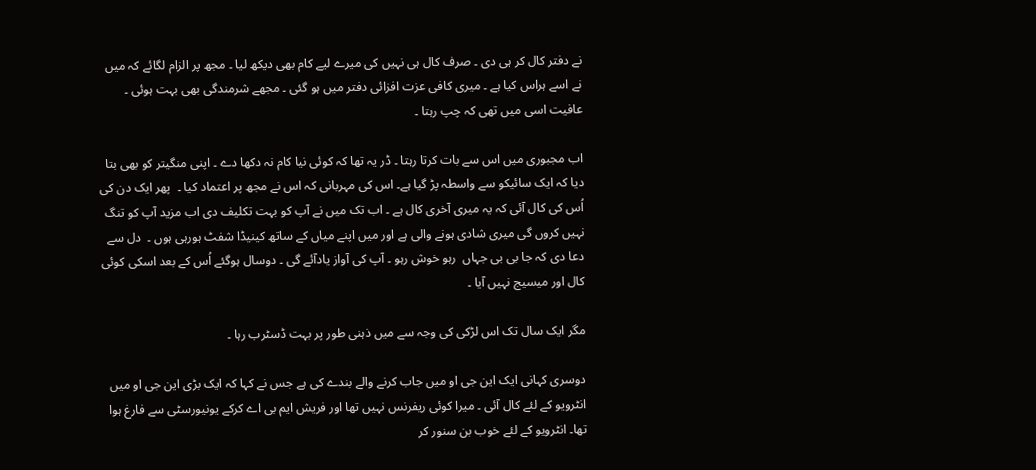نے دفتر کال کر ہی دی ۔ صرف کال ہی نہیں کی میرے لیے کام بھی دیکھ لیا ۔ مجھ پر الزام لگائے کہ میں نے اسے ہراس کیا ہے ۔ میری کافی عزت افزائی دفتر میں ہو گئی ۔ مجھے شرمندگی بھی بہت ہوئی ۔ عافیت اسی میں تھی کہ چپ رہتا ۔

اب مجبوری میں اس سے بات کرتا رہتا ۔ ڈر یہ تھا کہ کوئی نیا کام نہ دکھا دے ۔ اپنی منگیتر کو بھی بتا دیا کہ ایک سائیکو سے واسطہ پڑ گیا ہے۔ اس کی مہربانی کہ اس نے مجھ پر اعتماد کیا ۔  پھر ایک دن کی اُس کی کال آئی کہ یہ میری آخری کال ہے ۔ اب تک میں نے آپ کو بہت تکلیف دی اب مزید آپ کو تنگ نہیں کروں گی میری شادی ہونے والی ہے اور میں اپنے میاں کے ساتھ کینیڈا شفٹ ہورہی ہوں ۔  دل سے دعا دی کہ جا بی بی جہاں  رہو خوش رہو ۔ آپ کی آواز یادآئے گی ۔ دوسال ہوگئے اُس کے بعد اسکی کوئی کال اور میسیج نہیں آیا ۔

مگر ایک سال تک اس لڑکی کی وجہ سے میں ذہنی طور پر بہت ڈسٹرب رہا ۔

دوسری کہانی ایک این جی او میں جاب کرنے والے بندے کی ہے جس نے کہا کہ ایک بڑی این جی او میں انٹرویو کے لئے کال آئی ۔ میرا کوئی ریفرنس نہیں تھا اور فریش ایم بی اے کرکے یونیورسٹی سے فارغ ہوا تھا۔ انٹرویو کے لئے خوب بن سنور کر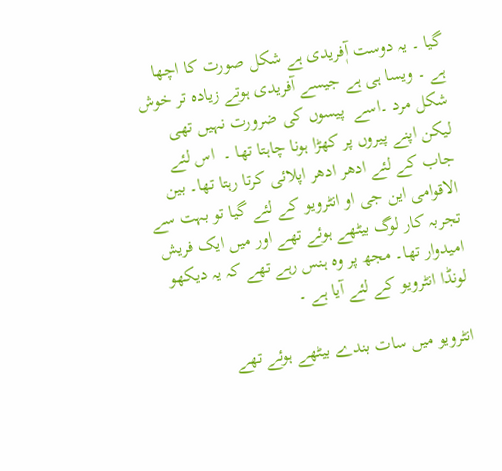گیا ۔ یہ دوست آٖفریدی ہے شکل صورت کا اچھا ہے ۔ ویسا ہی ہے جیسے آفریدی ہوتے زیادہ تر خوش شکل مرد ۔اسے  پیسوں کی ضرورت نہیں تھی لیکن اپنے پیروں پر کھڑا ہونا چاہتا تھا ۔  اس لئے جاب کے لئے ادھر ادھر اپلائی کرتا رہتا تھا۔ بین الاقوامی این جی او انٹرویو کے لئے گیا تو بہت سے تجربہ کار لوگ بیٹھے ہوئے تھے اور میں ایک فریش امیدوار تھا۔ مجھ پر وہ ہنس رہے تھے کہ یہ دیکھو لونڈا انٹرویو کے لئے آیا ہے ۔

انٹرویو میں سات بندے بیٹھے ہوئے تھے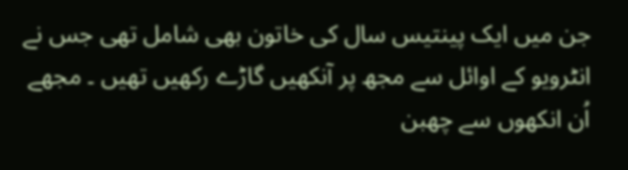جن میں ایک پینتیس سال کی خاتون بھی شامل تھی جس نے انٹرویو کے اوائل سے مجھ پر آنکھیں گاڑے رکھیں تھیں ۔ مجھے اُن انکھوں سے چھبن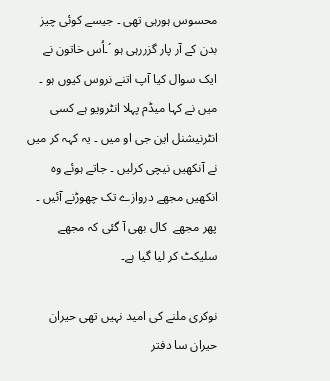محسوس ہورہی تھی ۔ جیسے کوئی چیز بدن کے آر پار گزررہی ہو ´۔اُس خاتون نے ایک سوال کیا آپ اتنے نروس کیوں ہو ۔ میں نے کہا میڈم پہلا انٹرویو ہے کسی انٹرنیشنل این جی او میں ۔ یہ کہہ کر میں نے آنکھیں نیچی کرلیں ۔ جاتے ہوئے وہ انکھیں مجھے دروازے تک چھوڑنے آئیں ۔  پھر مجھے  کال بھی آ گئی کہ مجھے سلیکٹ کر لیا گیا ہے۔

نوکری ملنے کی امید نہیں تھی حیران حیران سا دفتر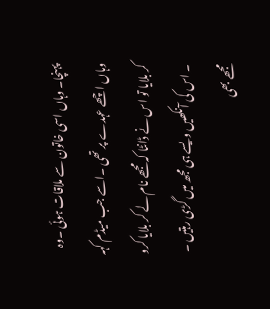پہنچا۔ وہاں اسی خاتون سے ملاقات ہوئی ۔وہ وہاں اچھے عہدے پر تھی ۔اسے جب میڈم کہہ کر بلایا تو اس نے ڈانٹا کہ مجھے نام لے کر بلایا کرو ۔ اس کی آنکھیں ویسے ہی مجھ میں گڑی رہتیں ۔ مجھے بھی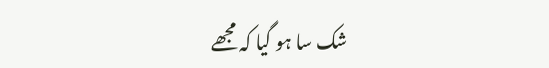شک سا ہو گیا کہ مجھے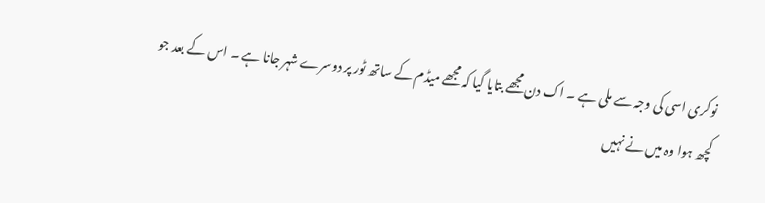نوکری اسی کی وجہ سے ملی ہے ۔ اک دن مجھے بتایا گیا کہ مجھے میڈم کے ساتھ ٹور پر دوسرے شہر جانا ہے ۔ اس کے بعد جو کچھ ہوا وہ میں نے نہیں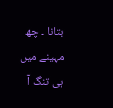بتانا ۔ چھ مہینے میں ہی تنگ آ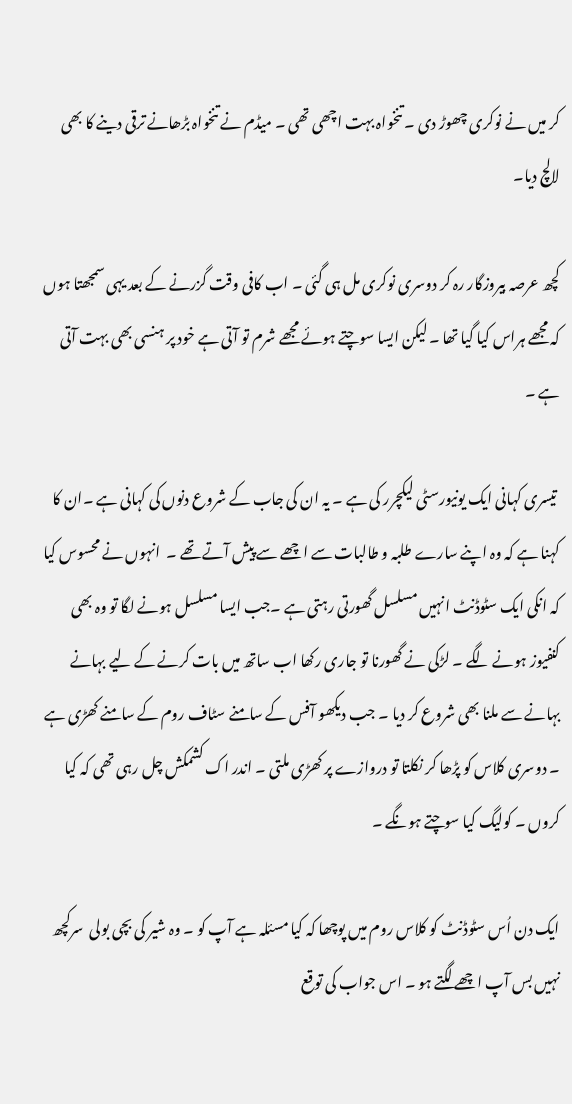کر میں نے نوکری چھوڑ دی ۔ تنخواہ بہت اچھی تھی ۔ میڈم نے تنخواہ بڑھانے ترقی دینے کا بھی لالچ دیا۔

کچھ عرصہ بیروزگار رہ کر دوسری نوکری مل ہی گئی ۔ اب کافی وقت گزرنے کے بعد یہی سمجھتا ہوں کہ مجھے ہراس کیا گیا تھا ۔ لیکن ایسا سوچتے ہوئے مجھے شرم تو آتی ہے خود پر ہنسی بھی بہت آتی ہے ۔

 تیسری کہانی ایک یونیورسٹی لیکچرر کی ہے ۔ یہ ان کی جاب کے شروع دنوں کی کہانی ہے ۔ان کا کہنا ہے کہ وہ اپنے سارے طلبہ و طالبات سے اچھے سے پیش آتے تھے ۔  انہوں نے محسوس کیا کہ انکی ایک سٹوڈنٹ انہیں مسلسل گھورتی رہتی ہے ۔جب ایسا مسلسل ہونے لگا تو وہ بھی کنفیوز ہونے لگے ۔ لڑکی نے گھورنا تو جاری رکھا اب ساتھ میں بات کرنے کے لیے بہانے بہانے سے ملنا بھی شروع کر دیا ۔ جب دیکھو آفس کے سامنے سٹاف روم کے سامنے کھڑی ہے ۔ دوسری کلاس کو پڑھا کر نکلتا تو دروازے پر کھڑی ملتی ۔ اندر اک کشمکش چل رہی تھی کہ کیا کروں ۔ کولیگ کیا سوچتے ہونگے ۔

ایک دن اُس سٹوڈنٹ کو کلاس روم میں پوچھا کہ کیا مسئلہ ہے آپ کو ۔ وہ شیر کی بچی بولی  سرکچھ نہیں بس آپ اچھے لگتے ہو ۔ اس جواب کی توقع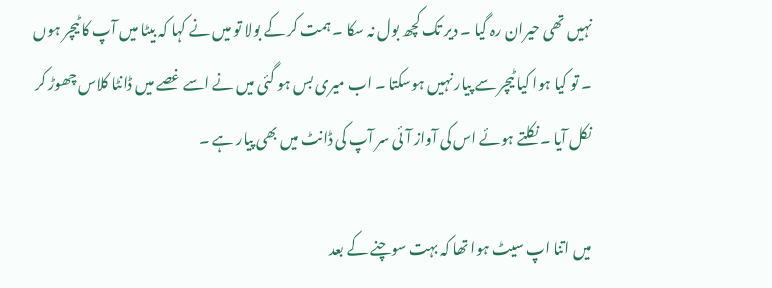نہیں تھی حیران رہ گیا ۔ دیر تک کچھ بول نہ سکا ۔ ہمت کر کے بولا تو میں نے کہا کہ بیٹا میں آپ کا ٹیچر ہوں ۔ تو کیا ہوا کیا ٹیچر سے پیار نہیں ہوسکتا ۔ اب میری بس ہو گئی میں نے اسے غصے میں ڈانٹا کلاس چھوڑ کر نکل آیا ۔ نکلتے ہوئے اس کی آواز آئی سر آپ کی ڈانٹ میں بھی پیار ہے ۔

میں اتنا اپ سیٹ ہوا تھا کہ بہت سوچنے کے بعد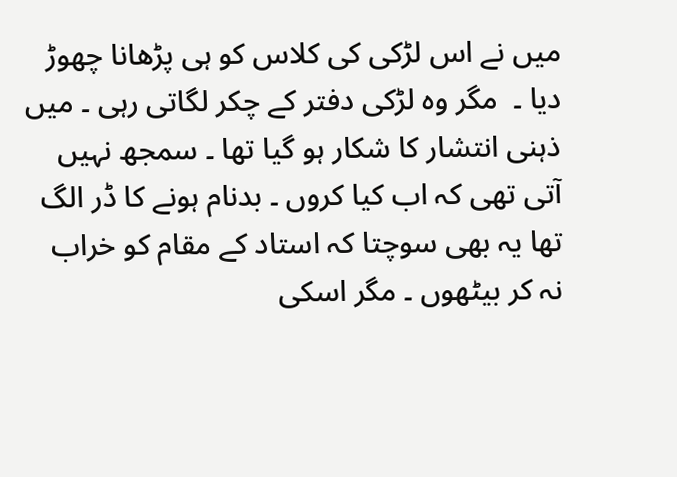میں نے اس لڑکی کی کلاس کو ہی پڑھانا چھوڑ دیا ۔  مگر وہ لڑکی دفتر کے چکر لگاتی رہی ۔ میں ذہنی انتشار کا شکار ہو گیا تھا ۔ سمجھ نہیں آتی تھی کہ اب کیا کروں ۔ بدنام ہونے کا ڈر الگ تھا یہ بھی سوچتا کہ استاد کے مقام کو خراب نہ کر بیٹھوں ۔ مگر اسکی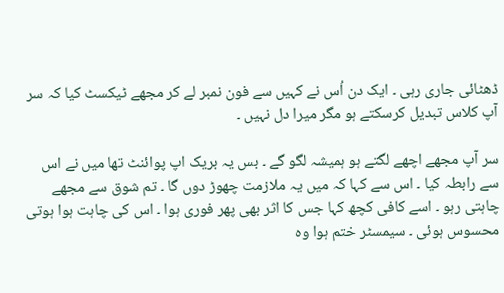ڈھٹائی جاری رہی ۔ ایک دن اُس نے کہیں سے فون نمبر لے کر مجھے ٹیکسٹ کیا کہ سر آپ کلاس تبدیل کرسکتے ہو مگر میرا دل نہیں ۔

سر آپ مجھے اچھے لگتے ہو ہمیشہ لگو گے ۔ بس یہ بریک اپ پوائنٹ تھا میں نے اس سے رابطہ کیا ۔ اس سے کہا کہ میں یہ ملازمت چھوڑ دوں گا ۔ تم شوق سے مجھے چاہتی رہو ۔ اسے کافی کچھ کہا جس کا اثر بھی پھر فوری ہوا ۔ اس کی چاہت ہوا ہوتی محسوس ہوئی ۔ سیمسٹر ختم ہوا وہ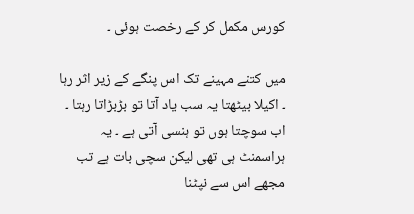کورس مکمل کر کے رخصت ہوئی ۔

میں کتنے مہینے تک اس پنگے کے زیر اثر رہا ۔ اکیلا بیٹھتا یہ سب یاد آتا تو بڑبڑاتا رہتا ۔ اب سوچتا ہوں تو ہنسی آتی ہے ۔ یہ ہراسمنٹ ہی تھی لیکن سچی بات ہے تب مجھے اس سے نپٹنا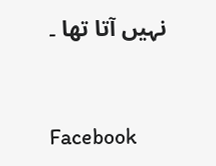نہیں آتا تھا ۔


Facebook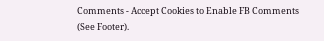Comments - Accept Cookies to Enable FB Comments (See Footer).